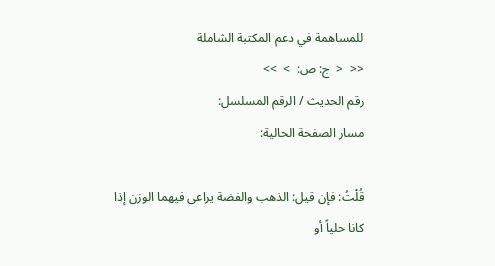للمساهمة في دعم المكتبة الشاملة
<<  <  ج: ص:  >  >>
رقم الحديث / الرقم المسلسل:
مسار الصفحة الحالية:

قُلْتُ: فإن قيل: الذهب والفضة يراعى فيهما الوزن إذا كانا حلياً أو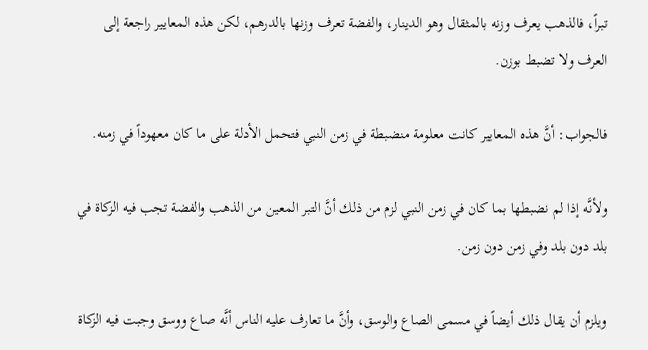تبراً، فالذهب يعرف وزنه بالمثقال وهو الدينار، والفضة تعرف وزنها بالدرهم، لكن هذه المعايير راجعة إلى العرف ولا تضبط بوزن.

فالجواب: أنَّ هذه المعايير كانت معلومة منضبطة في زمن النبي فتحمل الأدلة على ما كان معهوداً في زمنه.

ولأنَّه إذا لم نضبطها بما كان في زمن النبي لزم من ذلك أنَّ التبر المعين من الذهب والفضة تجب فيه الزكاة في بلد دون بلد وفي زمن دون زمن.

ويلزم أن يقال ذلك أيضاً في مسمى الصاع والوسق، وأنَّ ما تعارف عليه الناس أنَّه صاع ووسق وجبت فيه الزكاة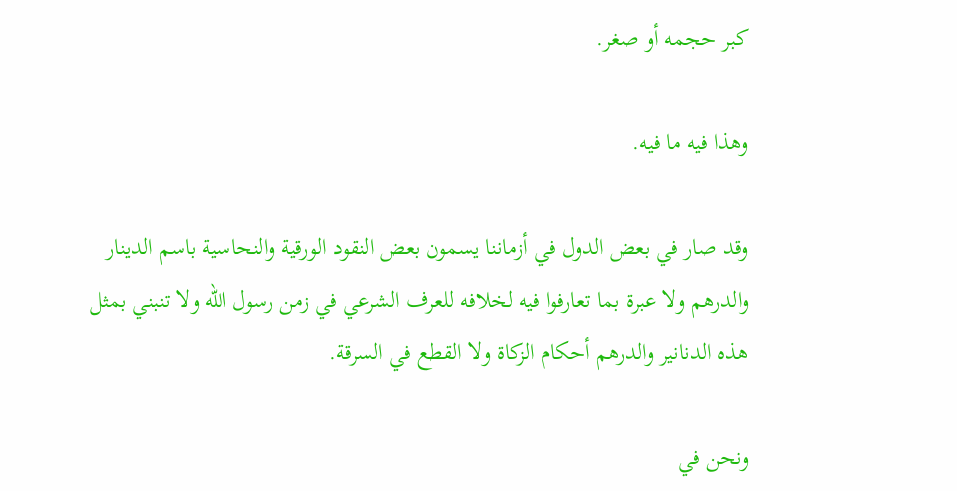كبر حجمه أو صغر.

وهذا فيه ما فيه.

وقد صار في بعض الدول في أزماننا يسمون بعض النقود الورقية والنحاسية باسم الدينار والدرهم ولا عبرة بما تعارفوا فيه لخلافه للعرف الشرعي في زمن رسول الله ولا تنبني بمثل هذه الدنانير والدرهم أحكام الزكاة ولا القطع في السرقة.

ونحن في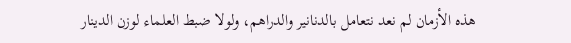هذه الأزمان لم نعد نتعامل بالدنانير والدراهم، ولولا ضبط العلماء لوزن الدينار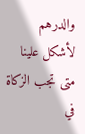والدرهم لأشكل علينا متى تجب الزكاة في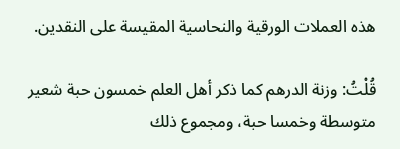هذه العملات الورقية والنحاسية المقيسة على النقدين.

قُلْتُ: وزنة الدرهم كما ذكر أهل العلم خمسون حبة شعير متوسطة وخمسا حبة، ومجموع ذلك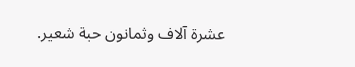عشرة آلاف وثمانون حبة شعير.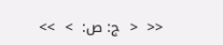<<  <  ج: ص:  >  >>